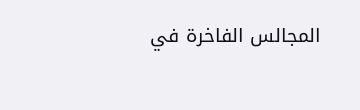المجالس الفاخرة في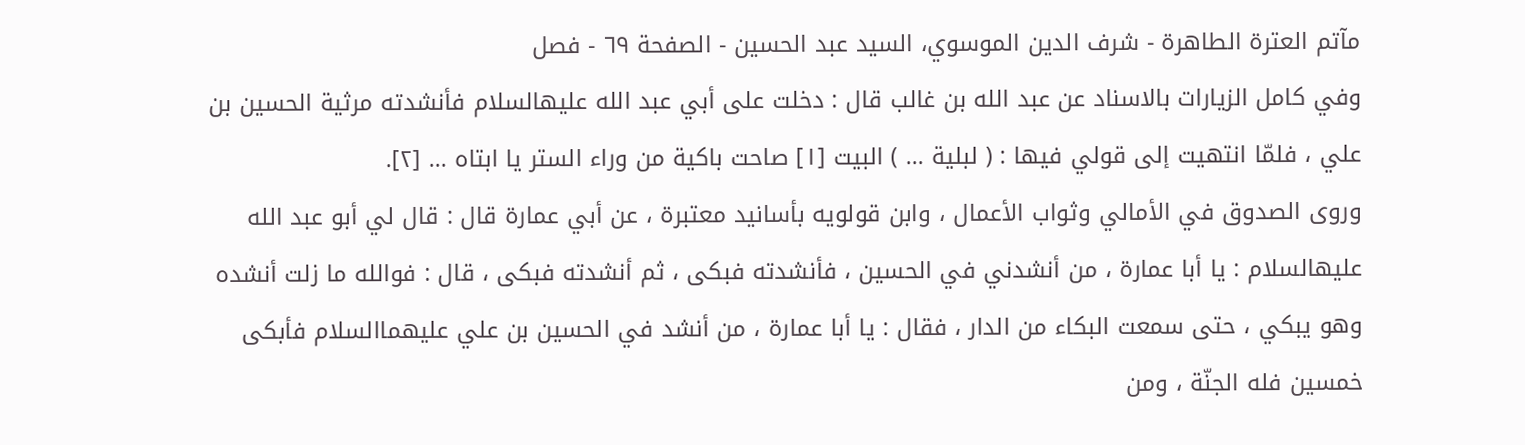مآتم العترة الطاهرة - شرف الدين الموسوي، السيد عبد الحسين - الصفحة ٦٩ - فصل
وفي كامل الزيارات بالاسناد عن عبد الله بن غالب قال : دخلت على أبي عبد الله عليهالسلام فأنشدته مرثية الحسين بن علي ، فلمّا انتهيت إلى قولي فيها : ( لبلية ... ) البيت [١] صاحت باكية من وراء الستر يا ابتاه ... [٢].
وروى الصدوق في الأمالي وثواب الأعمال ، وابن قولويه بأسانيد معتبرة ، عن أبي عمارة قال : قال لي أبو عبد الله عليهالسلام : يا أبا عمارة ، من أنشدني في الحسين ، فأنشدته فبكى ، ثم أنشدته فبكى ، قال : فوالله ما زلت أنشده وهو يبكي ، حتى سمعت البكاء من الدار ، فقال : يا أبا عمارة ، من أنشد في الحسين بن علي عليهماالسلام فأبكى خمسين فله الجنّة ، ومن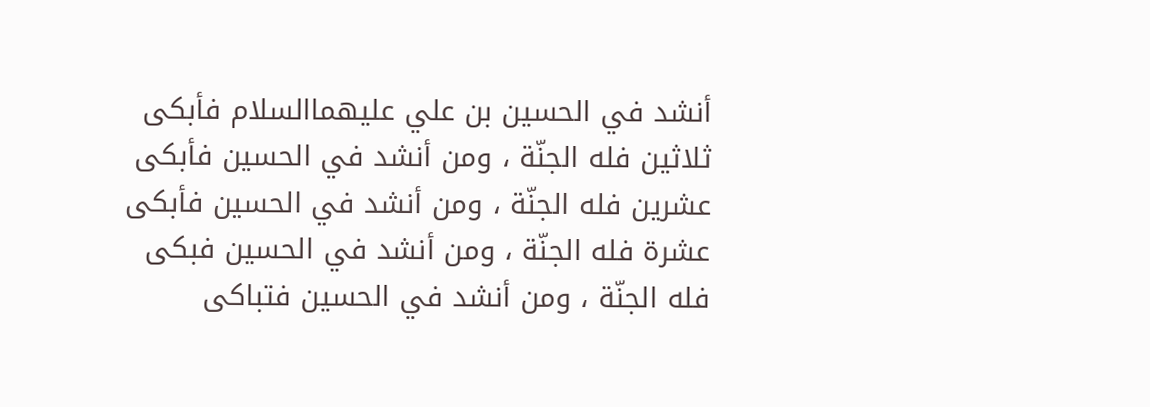أنشد في الحسين بن علي عليهماالسلام فأبكى ثلاثين فله الجنّة ، ومن أنشد في الحسين فأبكى عشرين فله الجنّة ، ومن أنشد في الحسين فأبكى عشرة فله الجنّة ، ومن أنشد في الحسين فبكى فله الجنّة ، ومن أنشد في الحسين فتباكى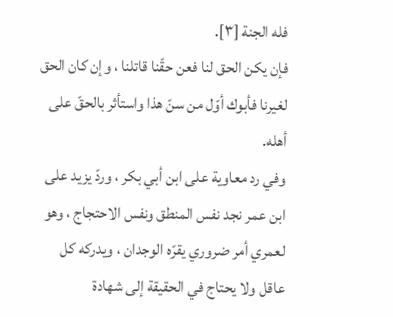فله الجنة [٣].
فإن يكن الحق لنا فعن حقّنا قاتلنا ، وإن كان الحق لغيرنا فأبوك أوّل من سنّ هذا واستأثر بالحقّ على أهله.
وفي رد معاوية على ابن أبي بكر ، وردّ يزيد على ابن عمر نجد نفس المنطق ونفس الاحتجاج ، وهو لعمري أمر ضروري يقرّه الوجدان ، ويدركه كل عاقل ولا يحتاج في الحقيقة إلى شهادة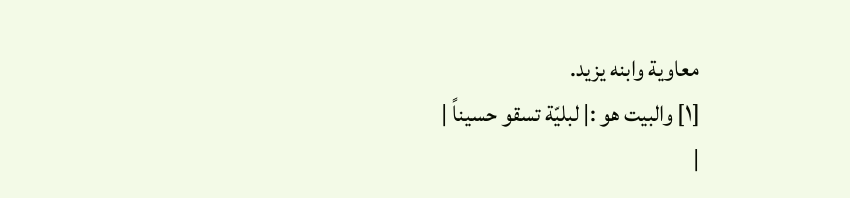معاوية وابنه يزيد.
[١] والبيت هو :| لبليّة تسقو حسيناً |
|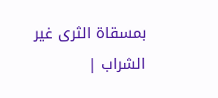بمسقاة الثرى غير الشراب |